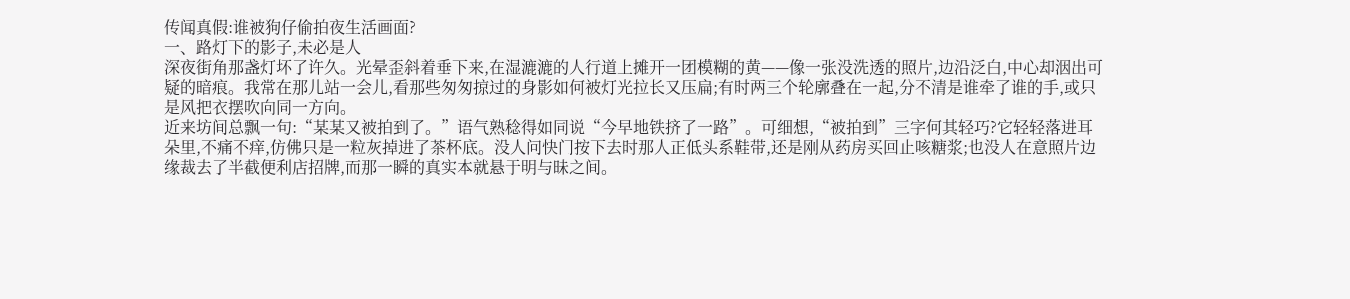传闻真假:谁被狗仔偷拍夜生活画面?
一、路灯下的影子,未必是人
深夜街角那盏灯坏了许久。光晕歪斜着垂下来,在湿漉漉的人行道上摊开一团模糊的黄——像一张没洗透的照片,边沿泛白,中心却洇出可疑的暗痕。我常在那儿站一会儿,看那些匆匆掠过的身影如何被灯光拉长又压扁;有时两三个轮廓叠在一起,分不清是谁牵了谁的手,或只是风把衣摆吹向同一方向。
近来坊间总飘一句:“某某又被拍到了。”语气熟稔得如同说“今早地铁挤了一路”。可细想,“被拍到”三字何其轻巧?它轻轻落进耳朵里,不痛不痒,仿佛只是一粒灰掉进了茶杯底。没人问快门按下去时那人正低头系鞋带,还是刚从药房买回止咳糖浆;也没人在意照片边缘裁去了半截便利店招牌,而那一瞬的真实本就悬于明与昧之间。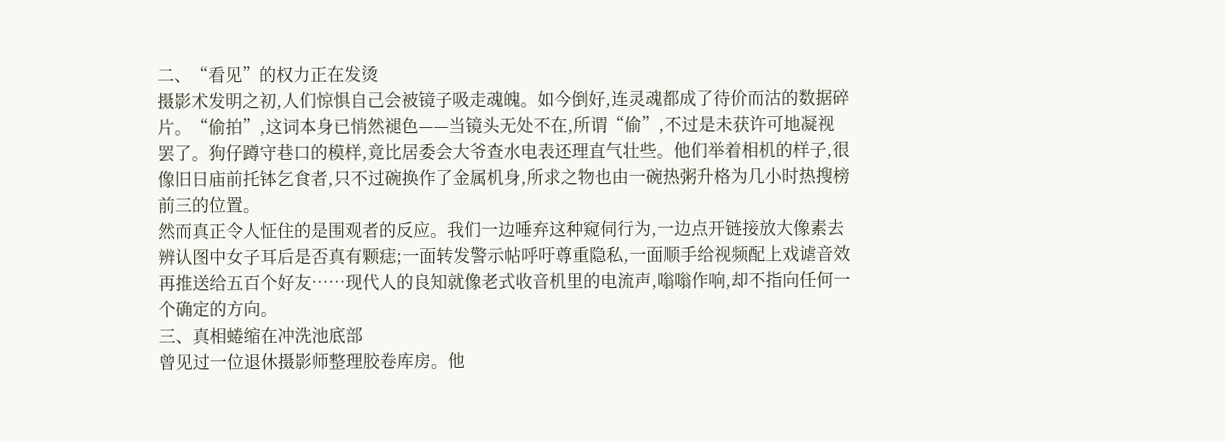二、“看见”的权力正在发烫
摄影术发明之初,人们惊惧自己会被镜子吸走魂魄。如今倒好,连灵魂都成了待价而沽的数据碎片。“偷拍”,这词本身已悄然褪色——当镜头无处不在,所谓“偷”,不过是未获许可地凝视罢了。狗仔蹲守巷口的模样,竟比居委会大爷查水电表还理直气壮些。他们举着相机的样子,很像旧日庙前托钵乞食者,只不过碗换作了金属机身,所求之物也由一碗热粥升格为几小时热搜榜前三的位置。
然而真正令人怔住的是围观者的反应。我们一边唾弃这种窥伺行为,一边点开链接放大像素去辨认图中女子耳后是否真有颗痣;一面转发警示帖呼吁尊重隐私,一面顺手给视频配上戏谑音效再推送给五百个好友……现代人的良知就像老式收音机里的电流声,嗡嗡作响,却不指向任何一个确定的方向。
三、真相蜷缩在冲洗池底部
曾见过一位退休摄影师整理胶卷库房。他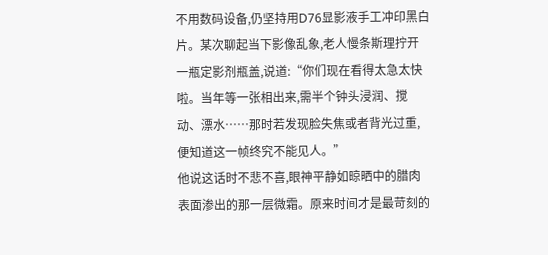不用数码设备,仍坚持用D76显影液手工冲印黑白片。某次聊起当下影像乱象,老人慢条斯理拧开一瓶定影剂瓶盖,说道:“你们现在看得太急太快啦。当年等一张相出来,需半个钟头浸润、搅动、漂水……那时若发现脸失焦或者背光过重,便知道这一帧终究不能见人。”
他说这话时不悲不喜,眼神平静如晾晒中的腊肉表面渗出的那一层微霜。原来时间才是最苛刻的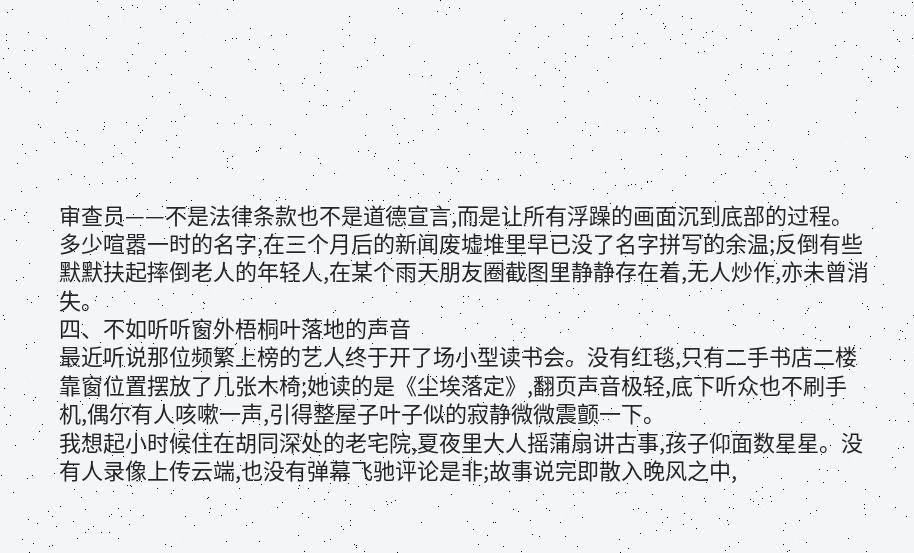审查员——不是法律条款也不是道德宣言,而是让所有浮躁的画面沉到底部的过程。多少喧嚣一时的名字,在三个月后的新闻废墟堆里早已没了名字拼写的余温;反倒有些默默扶起摔倒老人的年轻人,在某个雨天朋友圈截图里静静存在着,无人炒作,亦未曾消失。
四、不如听听窗外梧桐叶落地的声音
最近听说那位频繁上榜的艺人终于开了场小型读书会。没有红毯,只有二手书店二楼靠窗位置摆放了几张木椅;她读的是《尘埃落定》,翻页声音极轻,底下听众也不刷手机,偶尔有人咳嗽一声,引得整屋子叶子似的寂静微微震颤一下。
我想起小时候住在胡同深处的老宅院,夏夜里大人摇蒲扇讲古事,孩子仰面数星星。没有人录像上传云端,也没有弹幕飞驰评论是非;故事说完即散入晚风之中,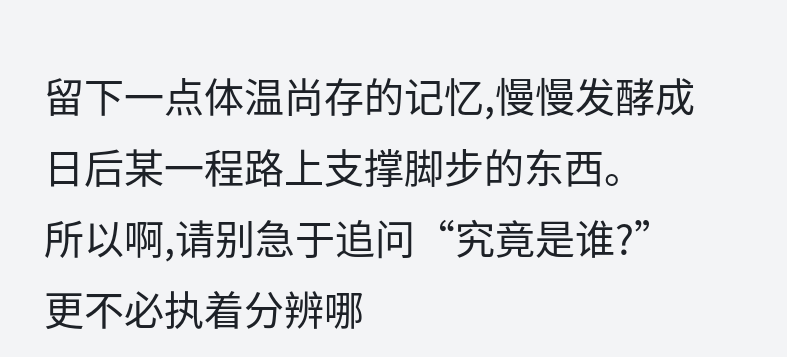留下一点体温尚存的记忆,慢慢发酵成日后某一程路上支撑脚步的东西。
所以啊,请别急于追问“究竟是谁?”更不必执着分辨哪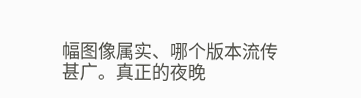幅图像属实、哪个版本流传甚广。真正的夜晚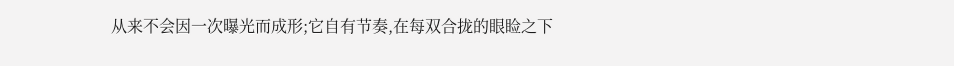从来不会因一次曝光而成形;它自有节奏,在每双合拢的眼睑之下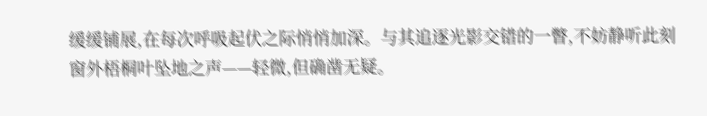缓缓铺展,在每次呼吸起伏之际悄悄加深。与其追逐光影交错的一瞥,不妨静听此刻窗外梧桐叶坠地之声——轻微,但确凿无疑。